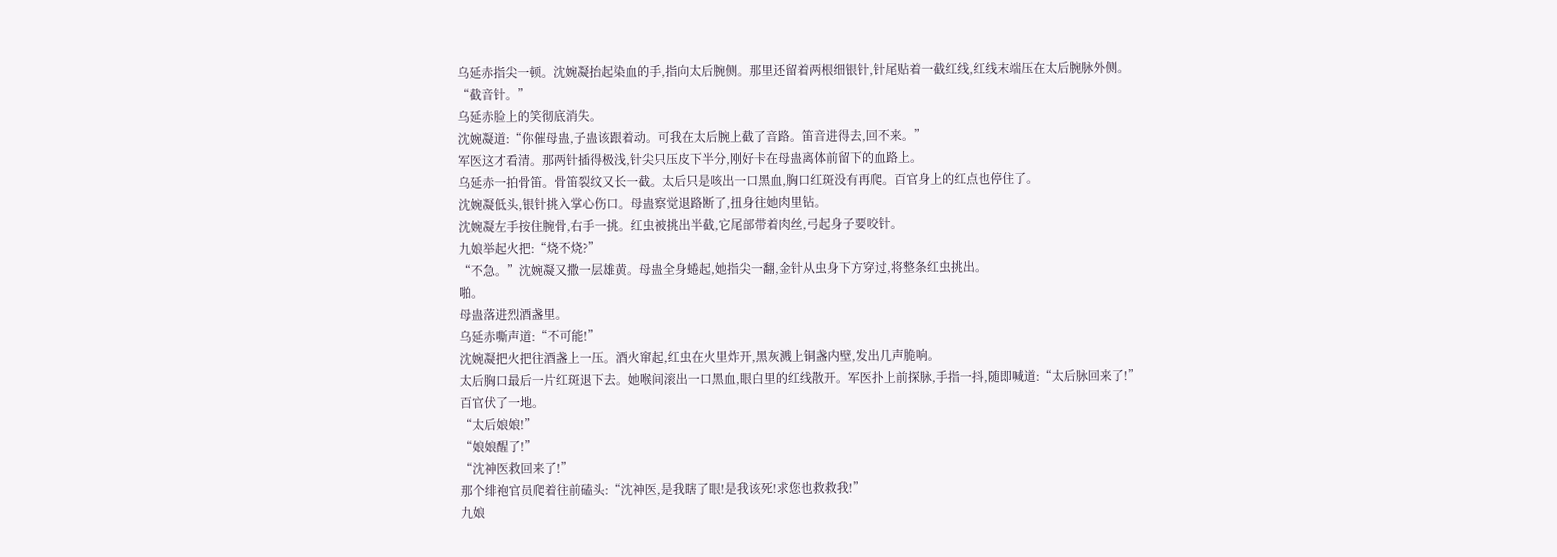乌延赤指尖一顿。沈婉凝抬起染血的手,指向太后腕侧。那里还留着两根细银针,针尾贴着一截红线,红线末端压在太后腕脉外侧。
“截音针。”
乌延赤脸上的笑彻底消失。
沈婉凝道:“你催母蛊,子蛊该跟着动。可我在太后腕上截了音路。笛音进得去,回不来。”
军医这才看清。那两针插得极浅,针尖只压皮下半分,刚好卡在母蛊离体前留下的血路上。
乌延赤一拍骨笛。骨笛裂纹又长一截。太后只是咳出一口黑血,胸口红斑没有再爬。百官身上的红点也停住了。
沈婉凝低头,银针挑入掌心伤口。母蛊察觉退路断了,扭身往她肉里钻。
沈婉凝左手按住腕骨,右手一挑。红虫被挑出半截,它尾部带着肉丝,弓起身子要咬针。
九娘举起火把:“烧不烧?”
“不急。”沈婉凝又撒一层雄黄。母蛊全身蜷起,她指尖一翻,金针从虫身下方穿过,将整条红虫挑出。
啪。
母蛊落进烈酒盏里。
乌延赤嘶声道:“不可能!”
沈婉凝把火把往酒盏上一压。酒火窜起,红虫在火里炸开,黑灰溅上铜盏内壁,发出几声脆响。
太后胸口最后一片红斑退下去。她喉间滚出一口黑血,眼白里的红线散开。军医扑上前探脉,手指一抖,随即喊道:“太后脉回来了!”
百官伏了一地。
“太后娘娘!”
“娘娘醒了!”
“沈神医救回来了!”
那个绯袍官员爬着往前磕头:“沈神医,是我瞎了眼!是我该死!求您也救救我!”
九娘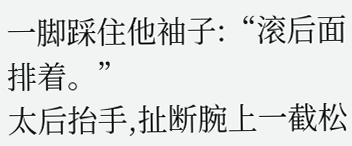一脚踩住他袖子:“滚后面排着。”
太后抬手,扯断腕上一截松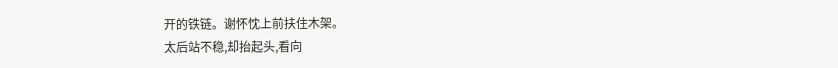开的铁链。谢怀忱上前扶住木架。
太后站不稳,却抬起头,看向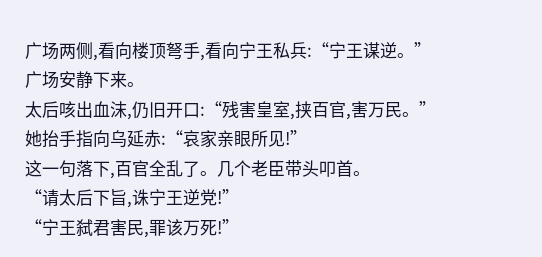广场两侧,看向楼顶弩手,看向宁王私兵:“宁王谋逆。”
广场安静下来。
太后咳出血沫,仍旧开口:“残害皇室,挟百官,害万民。”
她抬手指向乌延赤:“哀家亲眼所见!”
这一句落下,百官全乱了。几个老臣带头叩首。
“请太后下旨,诛宁王逆党!”
“宁王弑君害民,罪该万死!”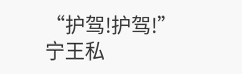“护驾!护驾!”
宁王私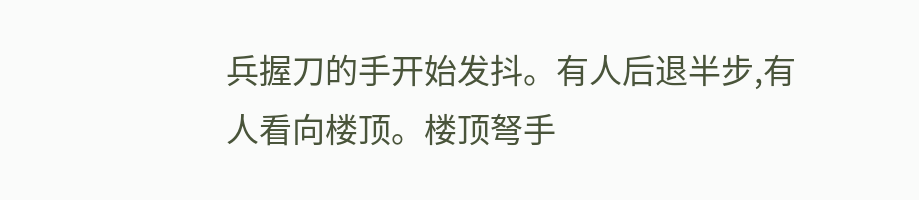兵握刀的手开始发抖。有人后退半步,有人看向楼顶。楼顶弩手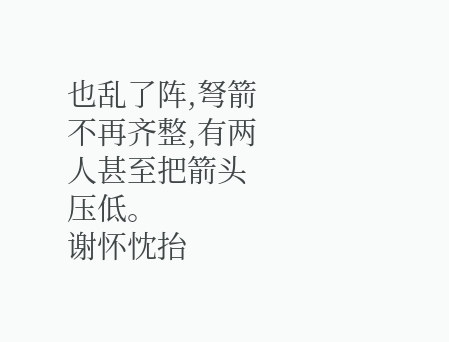也乱了阵,弩箭不再齐整,有两人甚至把箭头压低。
谢怀忱抬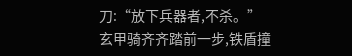刀:“放下兵器者,不杀。”
玄甲骑齐齐踏前一步,铁盾撞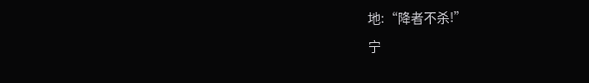地:“降者不杀!”
宁